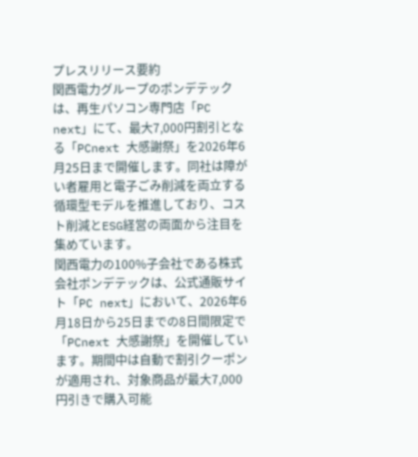プレスリリース要約
関西電力グループのポンデテックは、再生パソコン専門店「PC next」にて、最大7,000円割引となる「PCnext 大感謝祭」を2026年6月25日まで開催します。同社は障がい者雇用と電子ごみ削減を両立する循環型モデルを推進しており、コスト削減とESG経営の両面から注目を集めています。
関西電力の100%子会社である株式会社ポンデテックは、公式通販サイト「PC next」において、2026年6月18日から25日までの8日間限定で「PCnext 大感謝祭」を開催しています。期間中は自動で割引クーポンが適用され、対象商品が最大7,000円引きで購入可能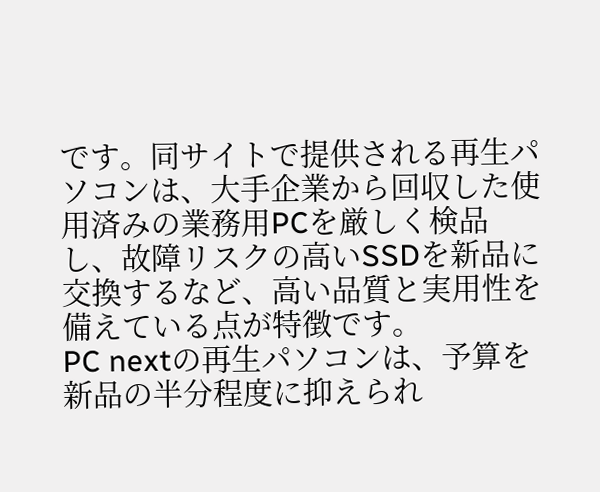です。同サイトで提供される再生パソコンは、大手企業から回収した使用済みの業務用PCを厳しく検品し、故障リスクの高いSSDを新品に交換するなど、高い品質と実用性を備えている点が特徴です。
PC nextの再生パソコンは、予算を新品の半分程度に抑えられ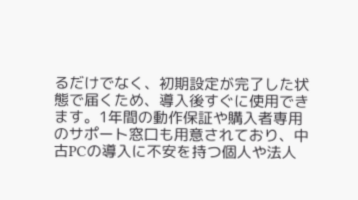るだけでなく、初期設定が完了した状態で届くため、導入後すぐに使用できます。1年間の動作保証や購入者専用のサポート窓口も用意されており、中古PCの導入に不安を持つ個人や法人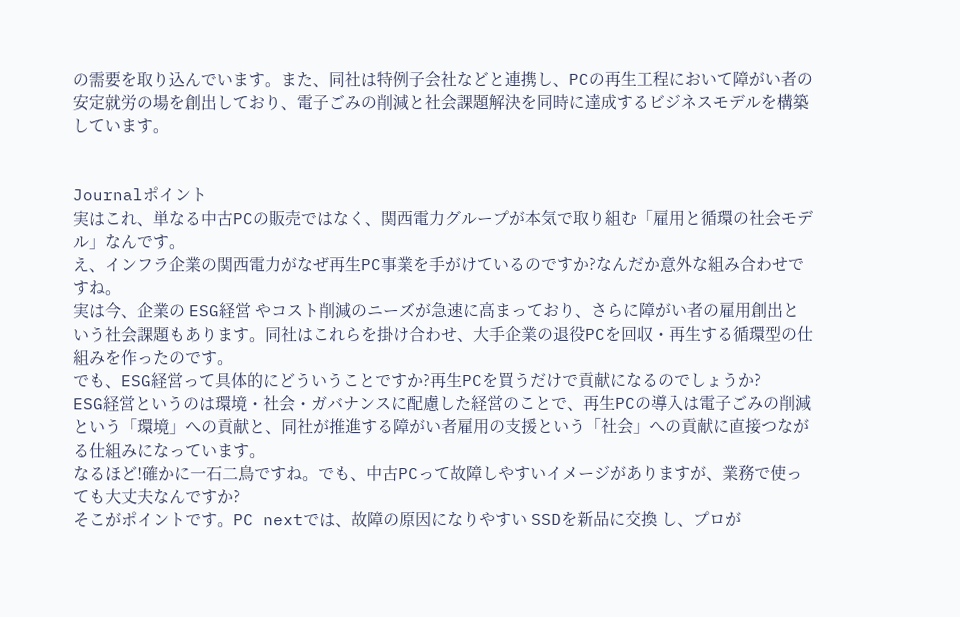の需要を取り込んでいます。また、同社は特例子会社などと連携し、PCの再生工程において障がい者の安定就労の場を創出しており、電子ごみの削減と社会課題解決を同時に達成するビジネスモデルを構築しています。


Journalポイント
実はこれ、単なる中古PCの販売ではなく、関西電力グループが本気で取り組む「雇用と循環の社会モデル」なんです。
え、インフラ企業の関西電力がなぜ再生PC事業を手がけているのですか?なんだか意外な組み合わせですね。
実は今、企業の ESG経営 やコスト削減のニーズが急速に高まっており、さらに障がい者の雇用創出という社会課題もあります。同社はこれらを掛け合わせ、大手企業の退役PCを回収・再生する循環型の仕組みを作ったのです。
でも、ESG経営って具体的にどういうことですか?再生PCを買うだけで貢献になるのでしょうか?
ESG経営というのは環境・社会・ガバナンスに配慮した経営のことで、再生PCの導入は電子ごみの削減という「環境」への貢献と、同社が推進する障がい者雇用の支援という「社会」への貢献に直接つながる仕組みになっています。
なるほど!確かに一石二鳥ですね。でも、中古PCって故障しやすいイメージがありますが、業務で使っても大丈夫なんですか?
そこがポイントです。PC nextでは、故障の原因になりやすい SSDを新品に交換 し、プロが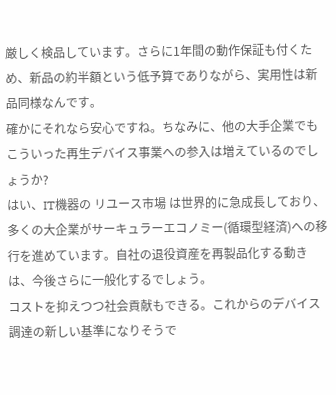厳しく検品しています。さらに1年間の動作保証も付くため、新品の約半額という低予算でありながら、実用性は新品同様なんです。
確かにそれなら安心ですね。ちなみに、他の大手企業でもこういった再生デバイス事業への参入は増えているのでしょうか?
はい、IT機器の リユース市場 は世界的に急成長しており、多くの大企業がサーキュラーエコノミー(循環型経済)への移行を進めています。自社の退役資産を再製品化する動きは、今後さらに一般化するでしょう。
コストを抑えつつ社会貢献もできる。これからのデバイス調達の新しい基準になりそうで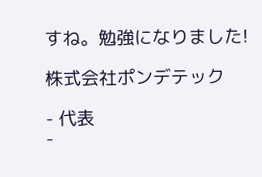すね。勉強になりました!

株式会社ポンデテック

- 代表
-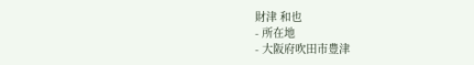財津 和也
- 所在地
- 大阪府吹田市豊津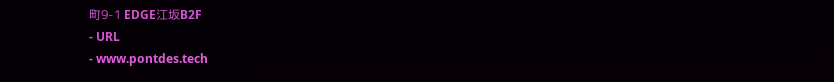町9-1 EDGE江坂B2F
- URL
- www.pontdes.tech